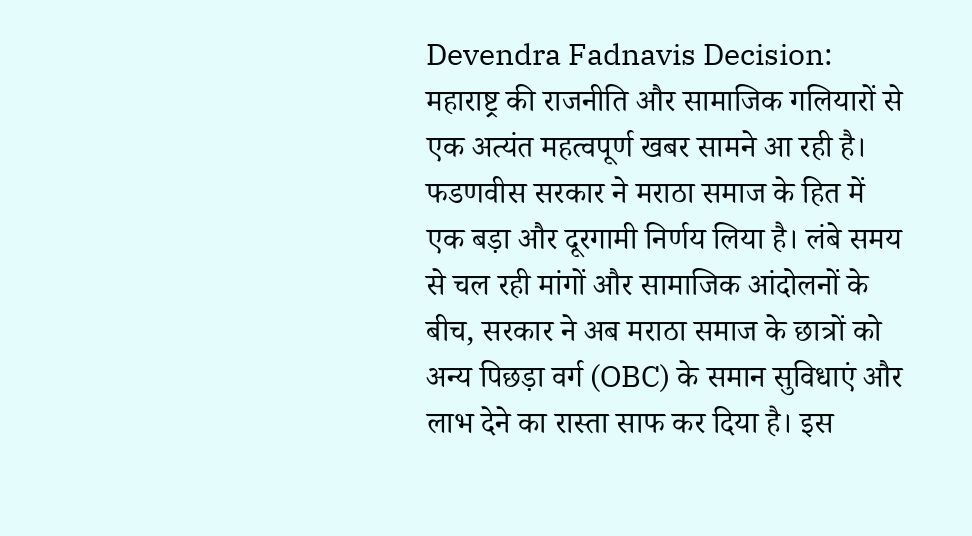Devendra Fadnavis Decision: महाराष्ट्र की राजनीति और सामाजिक गलियारों से एक अत्यंत महत्वपूर्ण खबर सामने आ रही है। फडणवीस सरकार ने मराठा समाज के हित में एक बड़ा और दूरगामी निर्णय लिया है। लंबे समय से चल रही मांगों और सामाजिक आंदोलनों के बीच, सरकार ने अब मराठा समाज के छात्रों को अन्य पिछड़ा वर्ग (OBC) के समान सुविधाएं और लाभ देने का रास्ता साफ कर दिया है। इस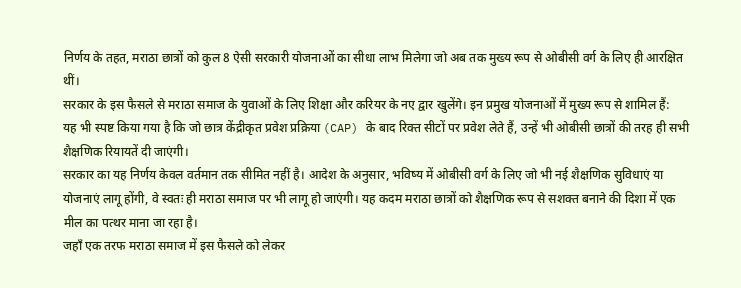निर्णय के तहत, मराठा छात्रों को कुल 8 ऐसी सरकारी योजनाओं का सीधा लाभ मिलेगा जो अब तक मुख्य रूप से ओबीसी वर्ग के लिए ही आरक्षित थीं।
सरकार के इस फैसले से मराठा समाज के युवाओं के लिए शिक्षा और करियर के नए द्वार खुलेंगे। इन प्रमुख योजनाओं में मुख्य रूप से शामिल हैं:
यह भी स्पष्ट किया गया है कि जो छात्र केंद्रीकृत प्रवेश प्रक्रिया (CAP) के बाद रिक्त सीटों पर प्रवेश लेते हैं, उन्हें भी ओबीसी छात्रों की तरह ही सभी शैक्षणिक रियायतें दी जाएंगी।
सरकार का यह निर्णय केवल वर्तमान तक सीमित नहीं है। आदेश के अनुसार, भविष्य में ओबीसी वर्ग के लिए जो भी नई शैक्षणिक सुविधाएं या योजनाएं लागू होंगी, वे स्वतः ही मराठा समाज पर भी लागू हो जाएंगी। यह कदम मराठा छात्रों को शैक्षणिक रूप से सशक्त बनाने की दिशा में एक मील का पत्थर माना जा रहा है।
जहाँ एक तरफ मराठा समाज में इस फैसले को लेकर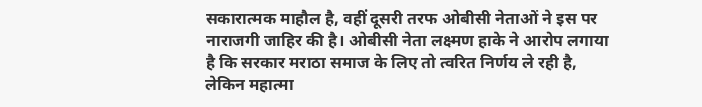सकारात्मक माहौल है, वहीं दूसरी तरफ ओबीसी नेताओं ने इस पर नाराजगी जाहिर की है। ओबीसी नेता लक्ष्मण हाके ने आरोप लगाया है कि सरकार मराठा समाज के लिए तो त्वरित निर्णय ले रही है, लेकिन महात्मा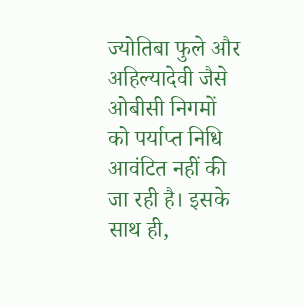ज्योतिबा फुले और अहिल्यादेवी जैसे ओबीसी निगमों को पर्याप्त निधि आवंटित नहीं की जा रही है। इसके साथ ही,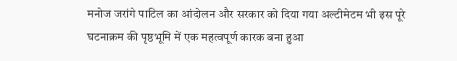मनोज जरांगे पाटिल का आंदोलन और सरकार को दिया गया अल्टीमेटम भी इस पूरे घटनाक्रम की पृष्ठभूमि में एक महत्वपूर्ण कारक बना हुआ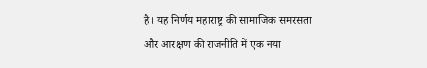है। यह निर्णय महाराष्ट्र की सामाजिक समरसता और आरक्षण की राजनीति में एक नया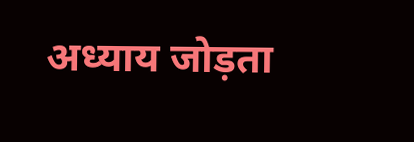अध्याय जोड़ता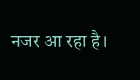नजर आ रहा है।